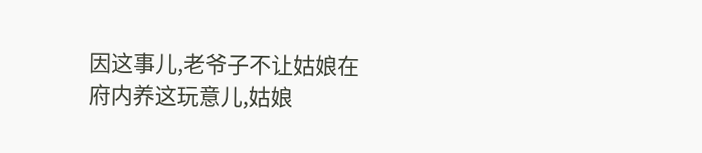因这事儿,老爷子不让姑娘在府内养这玩意儿,姑娘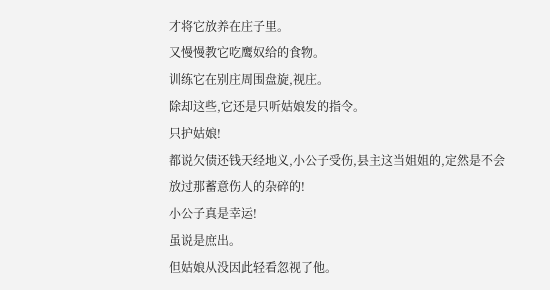才将它放养在庄子里。
又慢慢教它吃鹰奴给的食物。
训练它在别庄周围盘旋,视庄。
除却这些,它还是只听姑娘发的指令。
只护姑娘!
都说欠债还钱天经地义,小公子受伤,县主这当姐姐的,定然是不会放过那蓄意伤人的杂碎的!
小公子真是幸运!
虽说是庶出。
但姑娘从没因此轻看忽视了他。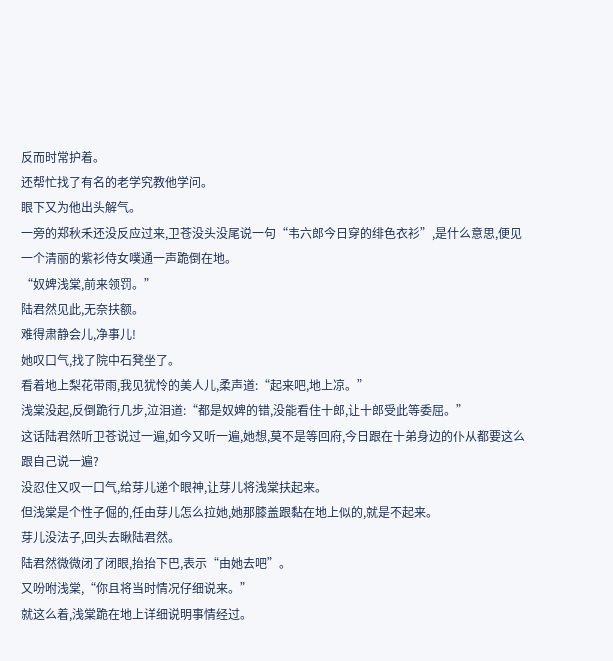反而时常护着。
还帮忙找了有名的老学究教他学问。
眼下又为他出头解气。
一旁的郑秋禾还没反应过来,卫苍没头没尾说一句“韦六郎今日穿的绯色衣衫”,是什么意思,便见一个清丽的紫衫侍女噗通一声跪倒在地。
“奴婢浅棠,前来领罚。”
陆君然见此,无奈扶额。
难得肃静会儿,净事儿!
她叹口气,找了院中石凳坐了。
看着地上梨花带雨,我见犹怜的美人儿,柔声道:“起来吧,地上凉。”
浅棠没起,反倒跪行几步,泣泪道:“都是奴婢的错,没能看住十郎,让十郎受此等委屈。”
这话陆君然听卫苍说过一遍,如今又听一遍,她想,莫不是等回府,今日跟在十弟身边的仆从都要这么跟自己说一遍?
没忍住又叹一口气,给芽儿递个眼神,让芽儿将浅棠扶起来。
但浅棠是个性子倔的,任由芽儿怎么拉她,她那膝盖跟黏在地上似的,就是不起来。
芽儿没法子,回头去瞅陆君然。
陆君然微微闭了闭眼,抬抬下巴,表示“由她去吧”。
又吩咐浅棠,“你且将当时情况仔细说来。”
就这么着,浅棠跪在地上详细说明事情经过。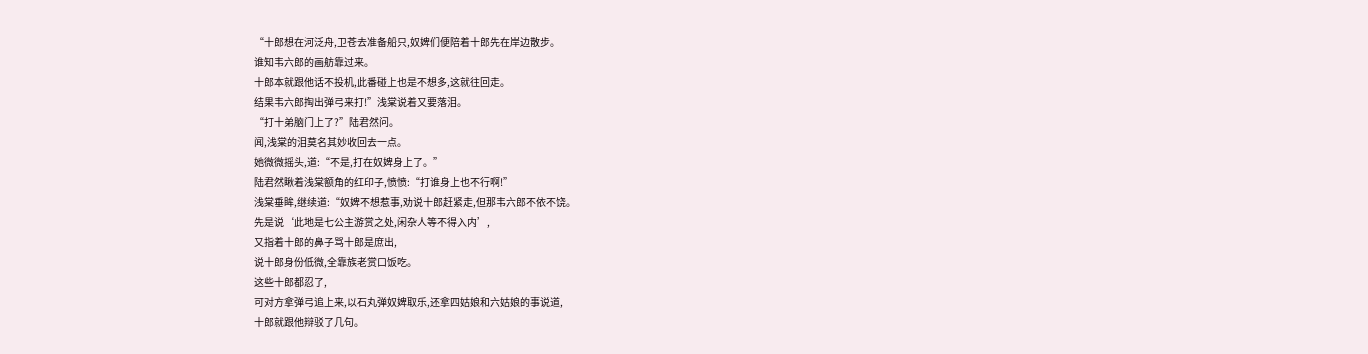“十郎想在河泛舟,卫苍去准备船只,奴婢们便陪着十郎先在岸边散步。
谁知韦六郎的画舫靠过来。
十郎本就跟他话不投机,此番碰上也是不想多,这就往回走。
结果韦六郎掏出弹弓来打!”浅棠说着又要落泪。
“打十弟脑门上了?”陆君然问。
闻,浅棠的泪莫名其妙收回去一点。
她微微摇头,道:“不是,打在奴婢身上了。”
陆君然瞅着浅棠额角的红印子,愤愤:“打谁身上也不行啊!”
浅棠垂眸,继续道:“奴婢不想惹事,劝说十郎赶紧走,但那韦六郎不依不饶。
先是说‘此地是七公主游赏之处,闲杂人等不得入内’,
又指着十郎的鼻子骂十郎是庶出,
说十郎身份低微,全靠族老赏口饭吃。
这些十郎都忍了,
可对方拿弹弓追上来,以石丸弹奴婢取乐,还拿四姑娘和六姑娘的事说道,
十郎就跟他辩驳了几句。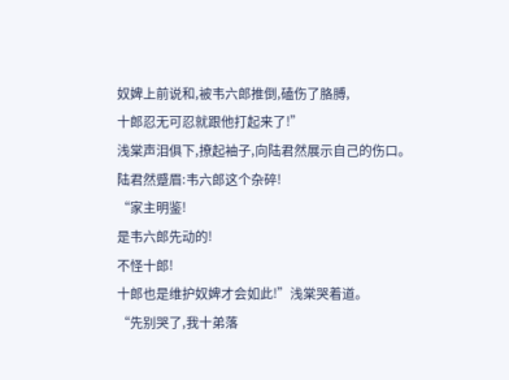奴婢上前说和,被韦六郎推倒,磕伤了胳膊,
十郎忍无可忍就跟他打起来了!”
浅棠声泪俱下,撩起袖子,向陆君然展示自己的伤口。
陆君然蹙眉:韦六郎这个杂碎!
“家主明鉴!
是韦六郎先动的!
不怪十郎!
十郎也是维护奴婢才会如此!”浅棠哭着道。
“先别哭了,我十弟落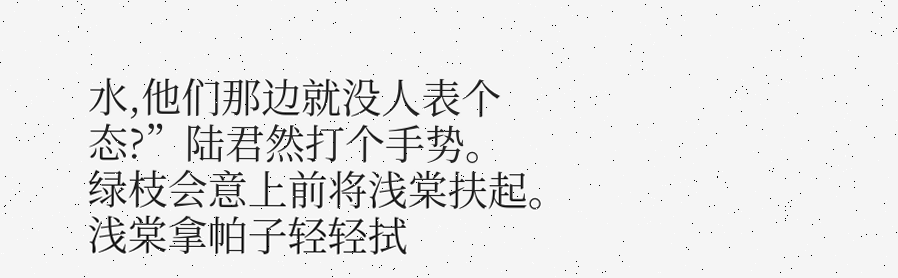水,他们那边就没人表个态?”陆君然打个手势。
绿枝会意上前将浅棠扶起。
浅棠拿帕子轻轻拭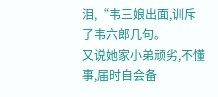泪,“韦三娘出面,训斥了韦六郎几句。
又说她家小弟顽劣,不懂事,届时自会备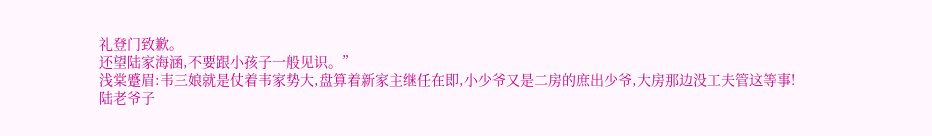礼登门致歉。
还望陆家海涵,不要跟小孩子一般见识。”
浅棠蹙眉:韦三娘就是仗着韦家势大,盘算着新家主继任在即,小少爷又是二房的庶出少爷,大房那边没工夫管这等事!
陆老爷子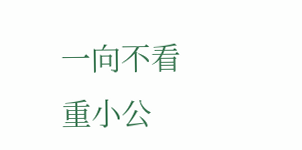一向不看重小公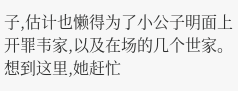子,估计也懒得为了小公子明面上开罪韦家,以及在场的几个世家。
想到这里,她赶忙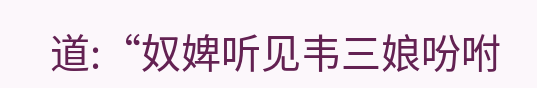道:“奴婢听见韦三娘吩咐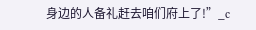身边的人备礼赶去咱们府上了!”_c